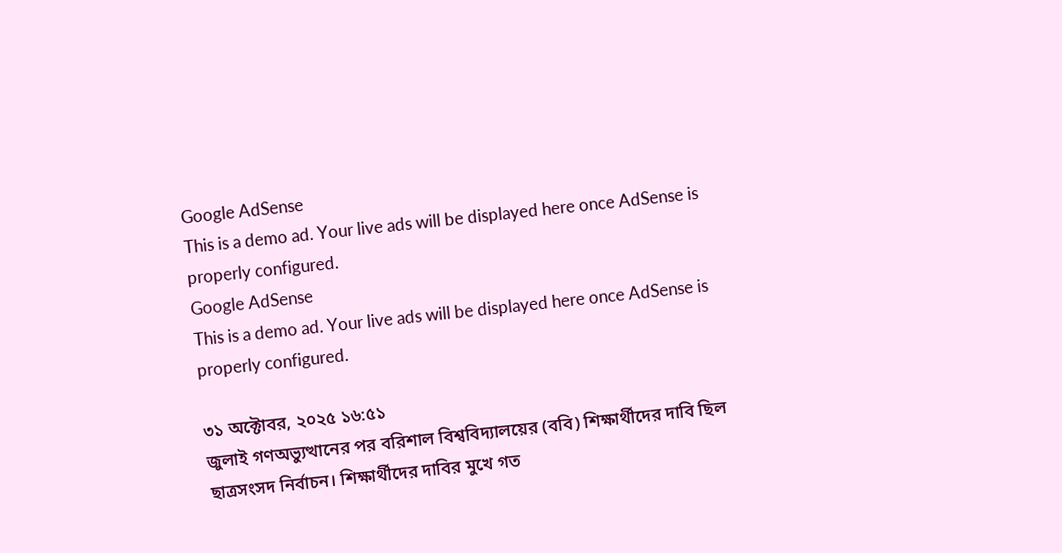Google AdSense
This is a demo ad. Your live ads will be displayed here once AdSense is properly configured.
Google AdSense
This is a demo ad. Your live ads will be displayed here once AdSense is properly configured.

৩১ অক্টোবর, ২০২৫ ১৬:৫১
জুলাই গণঅভ্যুত্থানের পর বরিশাল বিশ্ববিদ্যালয়ের (ববি) শিক্ষার্থীদের দাবি ছিল ছাত্রসংসদ নির্বাচন। শিক্ষার্থীদের দাবির মুখে গত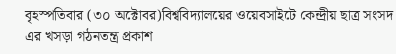বৃহস্পতিবার (৩০ অক্টোবর)বিশ্ববিদ্যালয়ের ওয়েবসাইটে কেন্দ্রীয় ছাত্র সংসদ এর খসড়া গঠনতন্ত্র প্রকাশ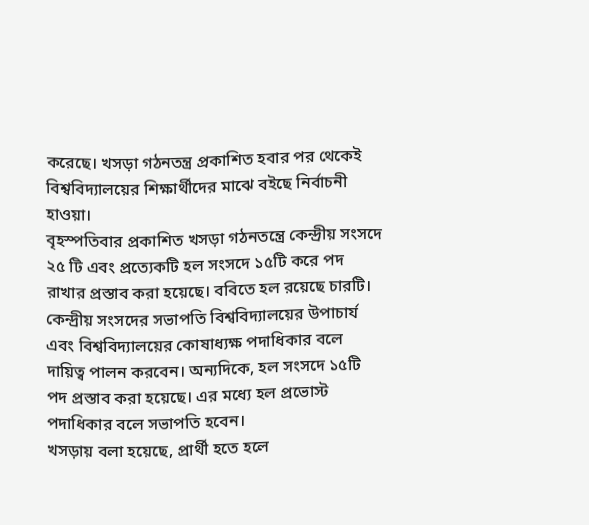করেছে। খসড়া গঠনতন্ত্র প্রকাশিত হবার পর থেকেই বিশ্ববিদ্যালয়ের শিক্ষার্থীদের মাঝে বইছে নির্বাচনী হাওয়া।
বৃহস্পতিবার প্রকাশিত খসড়া গঠনতন্ত্রে কেন্দ্রীয় সংসদে ২৫ টি এবং প্রত্যেকটি হল সংসদে ১৫টি করে পদ রাখার প্রস্তাব করা হয়েছে। ববিতে হল রয়েছে চারটি। কেন্দ্রীয় সংসদের সভাপতি বিশ্ববিদ্যালয়ের উপাচার্য এবং বিশ্ববিদ্যালয়ের কোষাধ্যক্ষ পদাধিকার বলে দায়িত্ব পালন করবেন। অন্যদিকে, হল সংসদে ১৫টি পদ প্রস্তাব করা হয়েছে। এর মধ্যে হল প্রভোস্ট পদাধিকার বলে সভাপতি হবেন।
খসড়ায় বলা হয়েছে, প্রার্থী হতে হলে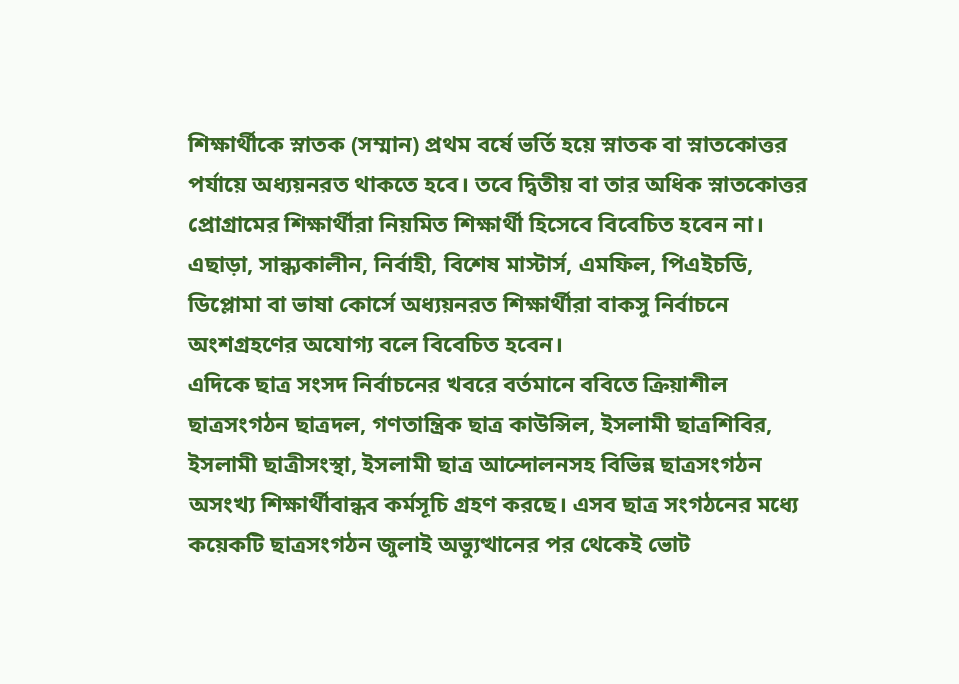শিক্ষার্থীকে স্নাতক (সম্মান) প্রথম বর্ষে ভর্তি হয়ে স্নাতক বা স্নাতকোত্তর পর্যায়ে অধ্যয়নরত থাকতে হবে। তবে দ্বিতীয় বা তার অধিক স্নাতকোত্তর প্রোগ্রামের শিক্ষার্থীরা নিয়মিত শিক্ষার্থী হিসেবে বিবেচিত হবেন না।
এছাড়া, সান্ধ্যকালীন, নির্বাহী, বিশেষ মাস্টার্স, এমফিল, পিএইচডি, ডিপ্লোমা বা ভাষা কোর্সে অধ্যয়নরত শিক্ষার্থীরা বাকসু নির্বাচনে অংশগ্রহণের অযোগ্য বলে বিবেচিত হবেন।
এদিকে ছাত্র সংসদ নির্বাচনের খবরে বর্তমানে ববিতে ক্রিয়াশীল ছাত্রসংগঠন ছাত্রদল, গণতান্ত্রিক ছাত্র কাউন্সিল, ইসলামী ছাত্রশিবির, ইসলামী ছাত্রীসংস্থা, ইসলামী ছাত্র আন্দোলনসহ বিভিন্ন ছাত্রসংগঠন অসংখ্য শিক্ষার্থীবান্ধব কর্মসূচি গ্রহণ করছে। এসব ছাত্র সংগঠনের মধ্যে কয়েকটি ছাত্রসংগঠন জুলাই অভ্যুত্থানের পর থেকেই ভোট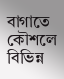বাগাতে কৌশলে বিভিন্ন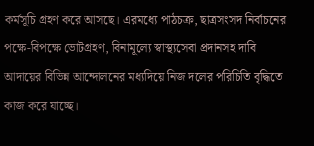কর্মসূচি গ্রহণ করে আসছে। এরমধ্যে পাঠচক্র, ছাত্রসংসদ নির্বাচনের পক্ষে-বিপক্ষে ভোটগ্রহণ, বিনামূল্যে স্বাস্থ্যসেবা প্রদানসহ দাবি আদায়ের বিভিন্ন আন্দোলনের মধ্যদিয়ে নিজ দলের পরিচিতি বৃদ্ধিতে কাজ করে যাচ্ছে।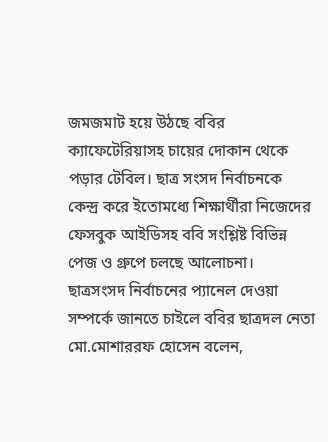জমজমাট হয়ে উঠছে ববির ক্যাফেটেরিয়াসহ চায়ের দোকান থেকে পড়ার টেবিল। ছাত্র সংসদ নির্বাচনকে কেন্দ্র করে ইতোমধ্যে শিক্ষার্থীরা নিজেদের ফেসবুক আইডিসহ ববি সংশ্লিষ্ট বিভিন্ন পেজ ও গ্রুপে চলছে আলোচনা।
ছাত্রসংসদ নির্বাচনের প্যানেল দেওয়া সম্পর্কে জানতে চাইলে ববির ছাত্রদল নেতা মো.মোশাররফ হোসেন বলেন,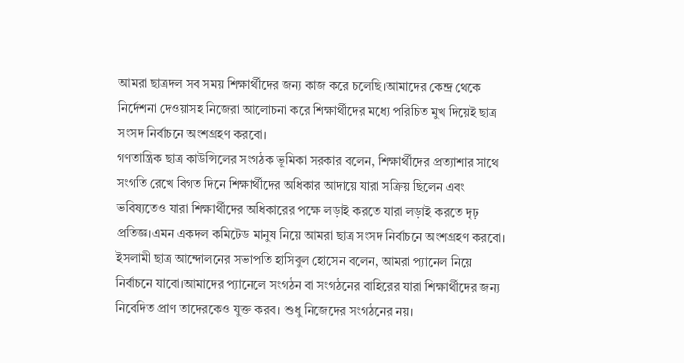আমরা ছাত্রদল সব সময় শিক্ষার্থীদের জন্য কাজ করে চলেছি।আমাদের কেন্দ্র থেকে নির্দেশনা দেওয়াসহ নিজেরা আলোচনা করে শিক্ষার্থীদের মধ্যে পরিচিত মুখ দিয়েই ছাত্র সংসদ নির্বাচনে অংশগ্রহণ করবো।
গণতান্ত্রিক ছাত্র কাউন্সিলের সংগঠক ভূমিকা সরকার বলেন, শিক্ষার্থীদের প্রত্যাশার সাথে সংগতি রেখে বিগত দিনে শিক্ষার্থীদের অধিকার আদায়ে যারা সক্রিয় ছিলেন এবং ভবিষ্যতেও যারা শিক্ষার্থীদের অধিকারের পক্ষে লড়াই করতে যারা লড়াই করতে দৃঢ় প্রতিজ্ঞ।এমন একদল কমিটেড মানুষ নিয়ে আমরা ছাত্র সংসদ নির্বাচনে অংশগ্রহণ করবো।
ইসলামী ছাত্র আন্দোলনের সভাপতি হাসিবুল হোসেন বলেন, আমরা প্যানেল নিয়ে নির্বাচনে যাবো।আমাদের প্যানেলে সংগঠন বা সংগঠনের বাহিরের যারা শিক্ষার্থীদের জন্য নিবেদিত প্রাণ তাদেরকেও যুক্ত করব। শুধু নিজেদের সংগঠনের নয়।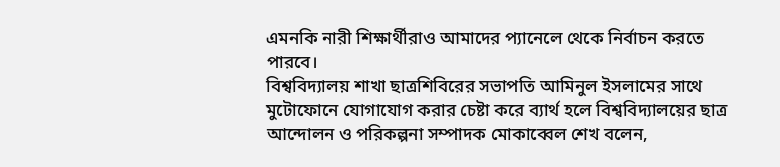এমনকি নারী শিক্ষার্থীরাও আমাদের প্যানেলে থেকে নির্বাচন করতে পারবে।
বিশ্ববিদ্যালয় শাখা ছাত্রশিবিরের সভাপতি আমিনুল ইসলামের সাথে মুটোফোনে যোগাযোগ করার চেষ্টা করে ব্যার্থ হলে বিশ্ববিদ্যালয়ের ছাত্র আন্দোলন ও পরিকল্পনা সম্পাদক মোকাব্বেল শেখ বলেন,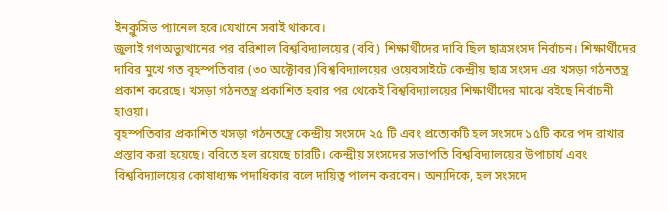ইনক্লুসিভ প্যানেল হবে।যেখানে সবাই থাকবে।
জুলাই গণঅভ্যুত্থানের পর বরিশাল বিশ্ববিদ্যালয়ের (ববি) শিক্ষার্থীদের দাবি ছিল ছাত্রসংসদ নির্বাচন। শিক্ষার্থীদের দাবির মুখে গত বৃহস্পতিবার (৩০ অক্টোবর)বিশ্ববিদ্যালয়ের ওয়েবসাইটে কেন্দ্রীয় ছাত্র সংসদ এর খসড়া গঠনতন্ত্র প্রকাশ করেছে। খসড়া গঠনতন্ত্র প্রকাশিত হবার পর থেকেই বিশ্ববিদ্যালয়ের শিক্ষার্থীদের মাঝে বইছে নির্বাচনী হাওয়া।
বৃহস্পতিবার প্রকাশিত খসড়া গঠনতন্ত্রে কেন্দ্রীয় সংসদে ২৫ টি এবং প্রত্যেকটি হল সংসদে ১৫টি করে পদ রাখার প্রস্তাব করা হয়েছে। ববিতে হল রয়েছে চারটি। কেন্দ্রীয় সংসদের সভাপতি বিশ্ববিদ্যালয়ের উপাচার্য এবং বিশ্ববিদ্যালয়ের কোষাধ্যক্ষ পদাধিকার বলে দায়িত্ব পালন করবেন। অন্যদিকে, হল সংসদে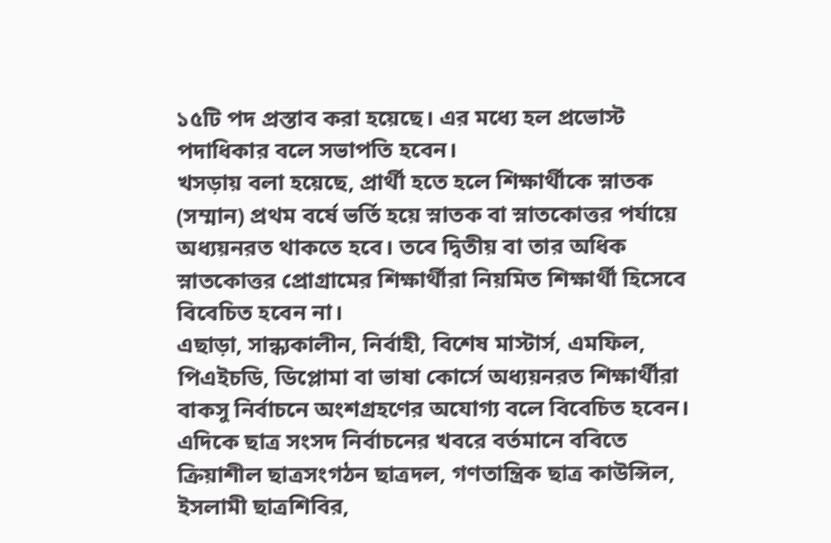১৫টি পদ প্রস্তাব করা হয়েছে। এর মধ্যে হল প্রভোস্ট পদাধিকার বলে সভাপতি হবেন।
খসড়ায় বলা হয়েছে, প্রার্থী হতে হলে শিক্ষার্থীকে স্নাতক (সম্মান) প্রথম বর্ষে ভর্তি হয়ে স্নাতক বা স্নাতকোত্তর পর্যায়ে অধ্যয়নরত থাকতে হবে। তবে দ্বিতীয় বা তার অধিক স্নাতকোত্তর প্রোগ্রামের শিক্ষার্থীরা নিয়মিত শিক্ষার্থী হিসেবে বিবেচিত হবেন না।
এছাড়া, সান্ধ্যকালীন, নির্বাহী, বিশেষ মাস্টার্স, এমফিল, পিএইচডি, ডিপ্লোমা বা ভাষা কোর্সে অধ্যয়নরত শিক্ষার্থীরা বাকসু নির্বাচনে অংশগ্রহণের অযোগ্য বলে বিবেচিত হবেন।
এদিকে ছাত্র সংসদ নির্বাচনের খবরে বর্তমানে ববিতে ক্রিয়াশীল ছাত্রসংগঠন ছাত্রদল, গণতান্ত্রিক ছাত্র কাউন্সিল, ইসলামী ছাত্রশিবির,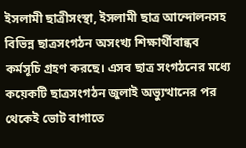ইসলামী ছাত্রীসংস্থা, ইসলামী ছাত্র আন্দোলনসহ বিভিন্ন ছাত্রসংগঠন অসংখ্য শিক্ষার্থীবান্ধব কর্মসূচি গ্রহণ করছে। এসব ছাত্র সংগঠনের মধ্যে কয়েকটি ছাত্রসংগঠন জুলাই অভ্যুত্থানের পর থেকেই ভোট বাগাতে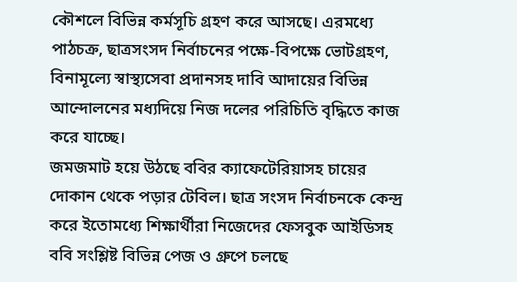কৌশলে বিভিন্ন কর্মসূচি গ্রহণ করে আসছে। এরমধ্যে পাঠচক্র, ছাত্রসংসদ নির্বাচনের পক্ষে-বিপক্ষে ভোটগ্রহণ, বিনামূল্যে স্বাস্থ্যসেবা প্রদানসহ দাবি আদায়ের বিভিন্ন আন্দোলনের মধ্যদিয়ে নিজ দলের পরিচিতি বৃদ্ধিতে কাজ করে যাচ্ছে।
জমজমাট হয়ে উঠছে ববির ক্যাফেটেরিয়াসহ চায়ের দোকান থেকে পড়ার টেবিল। ছাত্র সংসদ নির্বাচনকে কেন্দ্র করে ইতোমধ্যে শিক্ষার্থীরা নিজেদের ফেসবুক আইডিসহ ববি সংশ্লিষ্ট বিভিন্ন পেজ ও গ্রুপে চলছে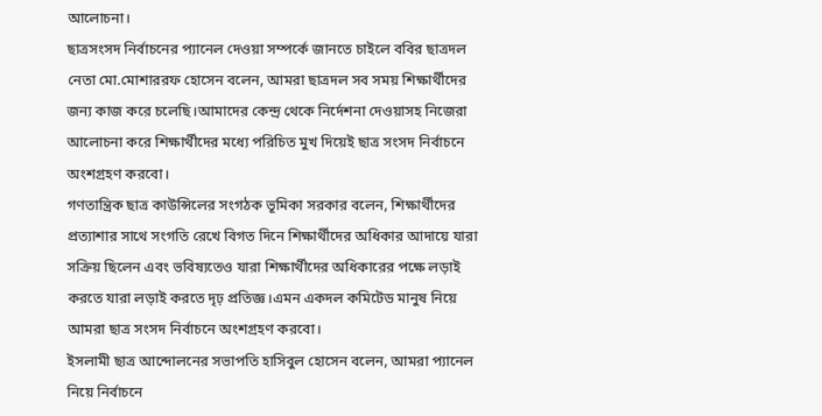আলোচনা।
ছাত্রসংসদ নির্বাচনের প্যানেল দেওয়া সম্পর্কে জানতে চাইলে ববির ছাত্রদল নেতা মো.মোশাররফ হোসেন বলেন, আমরা ছাত্রদল সব সময় শিক্ষার্থীদের জন্য কাজ করে চলেছি।আমাদের কেন্দ্র থেকে নির্দেশনা দেওয়াসহ নিজেরা আলোচনা করে শিক্ষার্থীদের মধ্যে পরিচিত মুখ দিয়েই ছাত্র সংসদ নির্বাচনে অংশগ্রহণ করবো।
গণতান্ত্রিক ছাত্র কাউন্সিলের সংগঠক ভূমিকা সরকার বলেন, শিক্ষার্থীদের প্রত্যাশার সাথে সংগতি রেখে বিগত দিনে শিক্ষার্থীদের অধিকার আদায়ে যারা সক্রিয় ছিলেন এবং ভবিষ্যতেও যারা শিক্ষার্থীদের অধিকারের পক্ষে লড়াই করতে যারা লড়াই করতে দৃঢ় প্রতিজ্ঞ।এমন একদল কমিটেড মানুষ নিয়ে আমরা ছাত্র সংসদ নির্বাচনে অংশগ্রহণ করবো।
ইসলামী ছাত্র আন্দোলনের সভাপতি হাসিবুল হোসেন বলেন, আমরা প্যানেল নিয়ে নির্বাচনে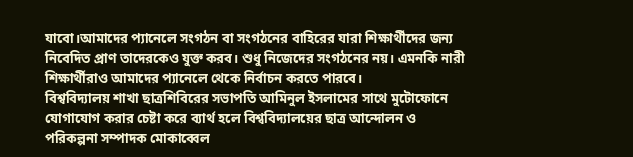যাবো।আমাদের প্যানেলে সংগঠন বা সংগঠনের বাহিরের যারা শিক্ষার্থীদের জন্য নিবেদিত প্রাণ তাদেরকেও যুক্ত করব। শুধু নিজেদের সংগঠনের নয়। এমনকি নারী শিক্ষার্থীরাও আমাদের প্যানেলে থেকে নির্বাচন করতে পারবে।
বিশ্ববিদ্যালয় শাখা ছাত্রশিবিরের সভাপতি আমিনুল ইসলামের সাথে মুটোফোনে যোগাযোগ করার চেষ্টা করে ব্যার্থ হলে বিশ্ববিদ্যালয়ের ছাত্র আন্দোলন ও পরিকল্পনা সম্পাদক মোকাব্বেল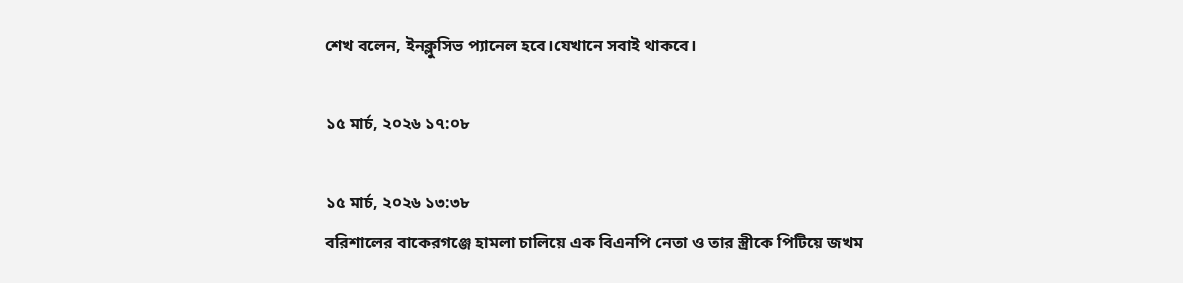শেখ বলেন, ইনক্লুসিভ প্যানেল হবে।যেখানে সবাই থাকবে।

১৫ মার্চ, ২০২৬ ১৭:০৮

১৫ মার্চ, ২০২৬ ১৩:৩৮
বরিশালের বাকেরগঞ্জে হামলা চালিয়ে এক বিএনপি নেতা ও তার স্ত্রীকে পিটিয়ে জখম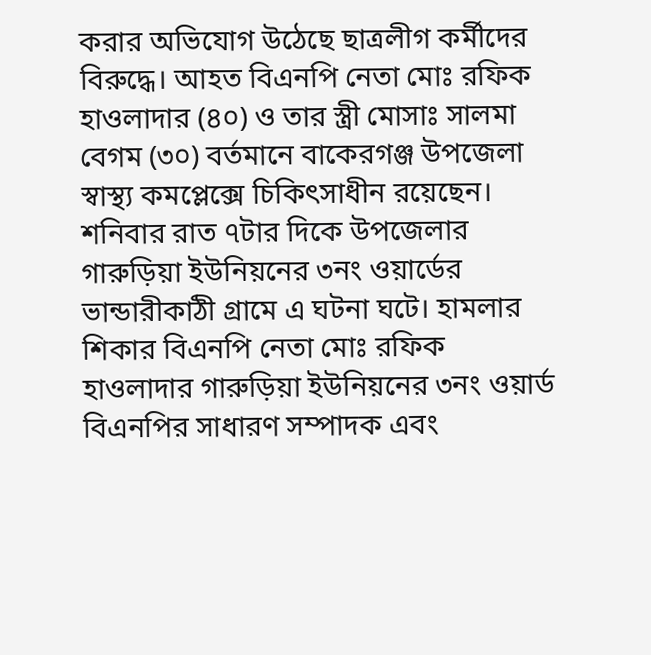করার অভিযোগ উঠেছে ছাত্রলীগ কর্মীদের বিরুদ্ধে। আহত বিএনপি নেতা মোঃ রফিক হাওলাদার (৪০) ও তার স্ত্রী মোসাঃ সালমা বেগম (৩০) বর্তমানে বাকেরগঞ্জ উপজেলা স্বাস্থ্য কমপ্লেক্সে চিকিৎসাধীন রয়েছেন।
শনিবার রাত ৭টার দিকে উপজেলার গারুড়িয়া ইউনিয়নের ৩নং ওয়ার্ডের ভান্ডারীকাঠী গ্রামে এ ঘটনা ঘটে। হামলার শিকার বিএনপি নেতা মোঃ রফিক হাওলাদার গারুড়িয়া ইউনিয়নের ৩নং ওয়ার্ড বিএনপির সাধারণ সম্পাদক এবং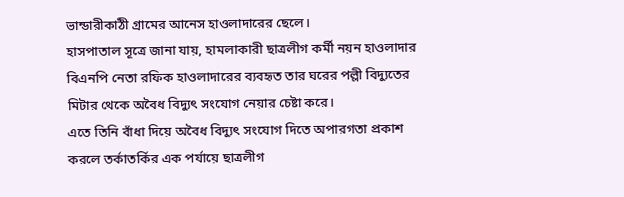ভান্ডারীকাঠী গ্রামের আনেস হাওলাদারের ছেলে।
হাসপাতাল সূত্রে জানা যায়, হামলাকারী ছাত্রলীগ কর্মী নয়ন হাওলাদার বিএনপি নেতা রফিক হাওলাদারের ব্যবহৃত তার ঘরের পল্লী বিদ্যুতের মিটার থেকে অবৈধ বিদ্যুৎ সংযোগ নেয়ার চেষ্টা করে।
এতে তিনি বাঁধা দিয়ে অবৈধ বিদ্যুৎ সংযোগ দিতে অপারগতা প্রকাশ করলে তর্কাতর্কির এক পর্যায়ে ছাত্রলীগ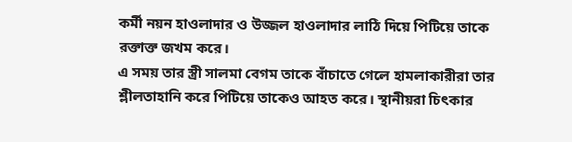কর্মী নয়ন হাওলাদার ও উজ্জল হাওলাদার লাঠি দিয়ে পিটিয়ে তাকে রক্তাক্ত জখম করে।
এ সময় তার স্ত্রী সালমা বেগম তাকে বাঁচাতে গেলে হামলাকারীরা তার শ্লীলতাহানি করে পিটিয়ে তাকেও আহত করে। স্থানীয়রা চিৎকার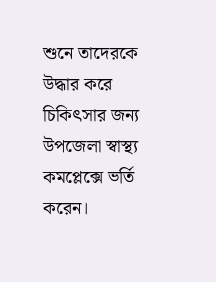শুনে তাদেরকে উদ্ধার করে চিকিৎসার জন্য উপজেলা স্বাস্থ্য কমপ্লেক্সে ভর্তি করেন।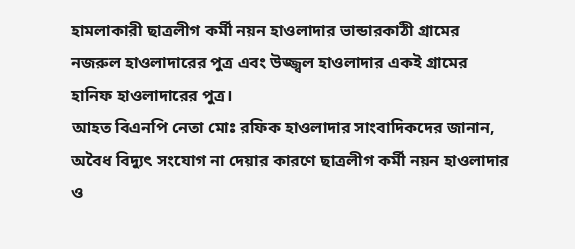হামলাকারী ছাত্রলীগ কর্মী নয়ন হাওলাদার ভান্ডারকাঠী গ্রামের নজরুল হাওলাদারের পুত্র এবং উজ্জ্বল হাওলাদার একই গ্রামের হানিফ হাওলাদারের পুত্র।
আহত বিএনপি নেতা মোঃ রফিক হাওলাদার সাংবাদিকদের জানান, অবৈধ বিদ্যুৎ সংযোগ না দেয়ার কারণে ছাত্রলীগ কর্মী নয়ন হাওলাদার ও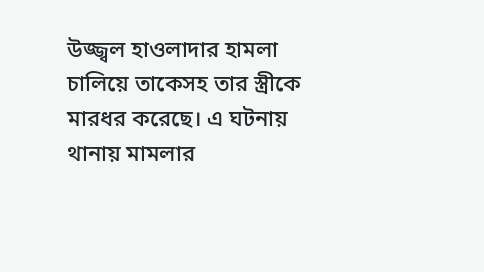উজ্জ্বল হাওলাদার হামলা চালিয়ে তাকেসহ তার স্ত্রীকে মারধর করেছে। এ ঘটনায় থানায় মামলার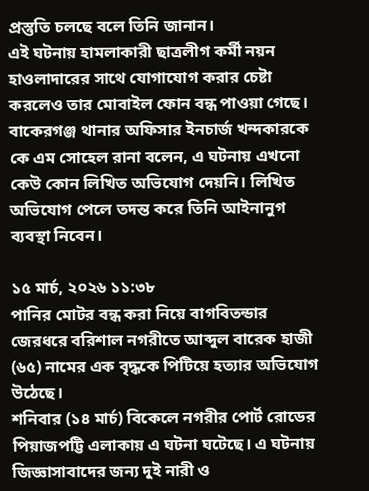প্রস্তুতি চলছে বলে তিনি জানান।
এই ঘটনায় হামলাকারী ছাত্রলীগ কর্মী নয়ন হাওলাদারের সাথে যোগাযোগ করার চেষ্টা করলেও তার মোবাইল ফোন বন্ধ পাওয়া গেছে।
বাকেরগঞ্জ থানার অফিসার ইনচার্জ খন্দকারকে কে এম সোহেল রানা বলেন, এ ঘটনায় এখনো কেউ কোন লিখিত অভিযোগ দেয়নি। লিখিত অভিযোগ পেলে তদন্ত করে তিনি আইনানুগ ব্যবস্থা নিবেন।

১৫ মার্চ, ২০২৬ ১১:৩৮
পানির মোটর বন্ধ করা নিয়ে বাগবিতন্ডার জেরধরে বরিশাল নগরীতে আব্দুল বারেক হাজী (৬৫) নামের এক বৃদ্ধকে পিটিয়ে হত্যার অভিযোগ উঠেছে।
শনিবার (১৪ মার্চ) বিকেলে নগরীর পোর্ট রোডের পিয়াজপট্টি এলাকায় এ ঘটনা ঘটেছে। এ ঘটনায় জিজ্ঞাসাবাদের জন্য দুই নারী ও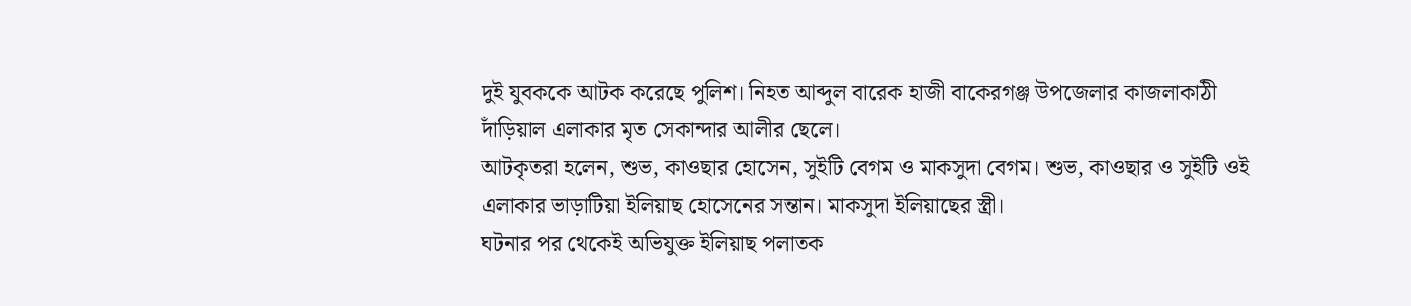দুই যুবককে আটক করেছে পুলিশ। নিহত আব্দুল বারেক হাজী বাকেরগঞ্জ উপজেলার কাজলাকাঠী দাঁড়িয়াল এলাকার মৃত সেকান্দার আলীর ছেলে।
আটকৃতরা হলেন, শুভ, কাওছার হোসেন, সুইটি বেগম ও মাকসুদা বেগম। শুভ, কাওছার ও সুইটি ওই এলাকার ভাড়াটিয়া ইলিয়াছ হোসেনের সন্তান। মাকসুদা ইলিয়াছের স্ত্রী।
ঘটনার পর থেকেই অভিযুক্ত ইলিয়াছ পলাতক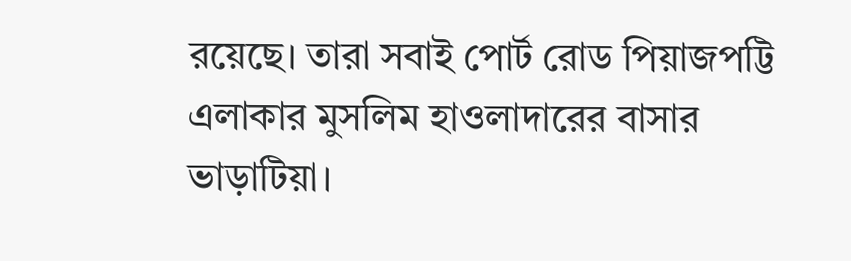রয়েছে। তারা সবাই পোর্ট রোড পিয়াজপট্টি এলাকার মুসলিম হাওলাদারের বাসার ভাড়াটিয়া।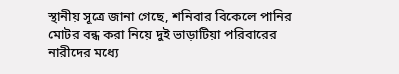স্থানীয় সূত্রে জানা গেছে, শনিবার বিকেলে পানির মোটর বন্ধ করা নিয়ে দুই ভাড়াটিয়া পরিবারের নারীদের মধ্যে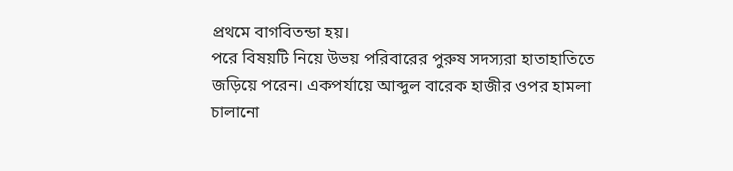প্রথমে বাগবিতন্ডা হয়।
পরে বিষয়টি নিয়ে উভয় পরিবারের পুরুষ সদস্যরা হাতাহাতিতে জড়িয়ে পরেন। একপর্যায়ে আব্দুল বারেক হাজীর ওপর হামলা চালানো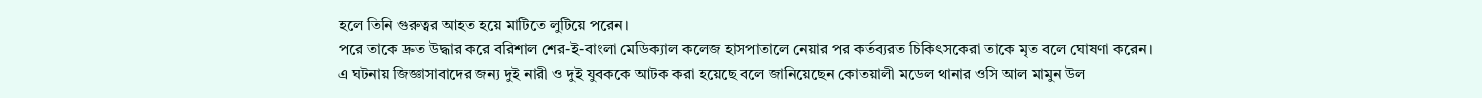হলে তিনি গুরুত্বর আহত হয়ে মাটিতে লুটিয়ে পরেন।
পরে তাকে দ্রুত উদ্ধার করে বরিশাল শের-ই-বাংলা মেডিক্যাল কলেজ হাসপাতালে নেয়ার পর কর্তব্যরত চিকিৎসকেরা তাকে মৃত বলে ঘোষণা করেন।
এ ঘটনায় জিজ্ঞাসাবাদের জন্য দুই নারী ও দুই যুবককে আটক করা হয়েছে বলে জানিয়েছেন কোতয়ালী মডেল থানার ওসি আল মামুন উল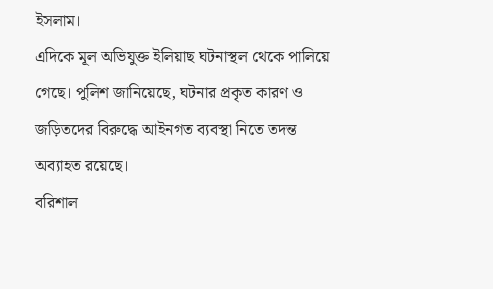ইসলাম।
এদিকে মূল অভিযুক্ত ইলিয়াছ ঘটনাস্থল থেকে পালিয়ে গেছে। পুলিশ জানিয়েছে, ঘটনার প্রকৃত কারণ ও জড়িতদের বিরুদ্ধে আইনগত ব্যবস্থা নিতে তদন্ত অব্যাহত রয়েছে।
বরিশাল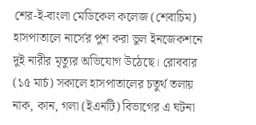শের-ই-বাংলা মেডিকেল কলেজ (শেবাচিম) হাসপাতালে নার্সের পুশ করা ভুল ইনজেকশনে দুই নারীর মৃত্যুর অভিযোগ উঠেছে। রোববার (১৫ মার্চ) সকালে হাসপাতালের চতুর্থ তলায় নাক, কান, গলা (ইএনটি) বিভাগের এ ঘটনা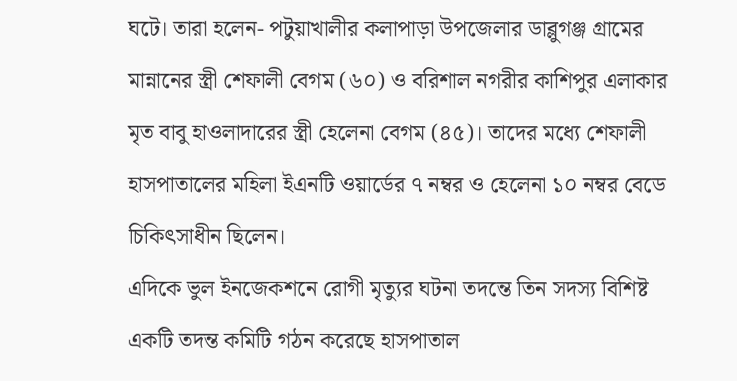ঘটে। তারা হলেন- পটুয়াখালীর কলাপাড়া উপজেলার ডাব্লুগঞ্জ গ্রামের মান্নানের স্ত্রী শেফালী বেগম (৬০) ও বরিশাল নগরীর কাশিপুর এলাকার মৃত বাবু হাওলাদারের স্ত্রী হেলেনা বেগম (৪৫)। তাদের মধ্যে শেফালী হাসপাতালের মহিলা ইএনটি ওয়ার্ডের ৭ নম্বর ও হেলেনা ১০ নম্বর বেডে চিকিৎসাধীন ছিলেন।
এদিকে ভুল ইনজেকশনে রোগী মৃত্যুর ঘটনা তদন্তে তিন সদস্য বিশিষ্ট একটি তদন্ত কমিটি গঠন করেছে হাসপাতাল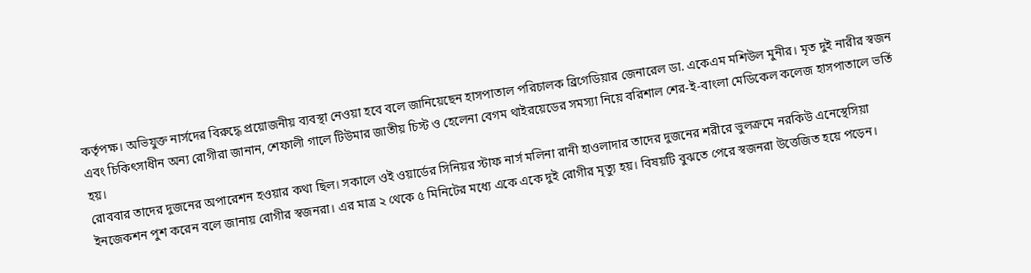কর্তৃপক্ষ। অভিযুক্ত নার্সদের বিরুদ্ধে প্রয়োজনীয় ব্যবস্থা নেওয়া হবে বলে জানিয়েছেন হাসপাতাল পরিচালক ব্রিগেডিয়ার জেনারেল ডা. একেএম মশিউল মুনীর। মৃত দুই নারীর স্বজন এবং চিকিৎসাধীন অন্য রোগীরা জানান, শেফালী গালে টিউমার জাতীয় চিস্ট ও হেলেনা বেগম থাইরয়েডের সমস্যা নিয়ে বরিশাল শের-ই-বাংলা মেডিকেল কলেজ হাসপাতালে ভর্তি হয়।
রোববার তাদের দুজনের অপারেশন হওয়ার কথা ছিল। সকালে ওই ওয়ার্ডের সিনিয়র স্টাফ নার্স মলিনা রানী হাওলাদার তাদের দুজনের শরীরে ভুলক্রমে নরকিউ এনেস্থেসিয়া ইনজেকশন পুশ করেন বলে জানায় রোগীর স্বজনরা। এর মাত্র ২ থেকে ৫ মিনিটের মধ্যে একে একে দুই রোগীর মৃত্যু হয়। বিষয়টি বুঝতে পেরে স্বজনরা উত্তেজিত হয়ে পড়েন।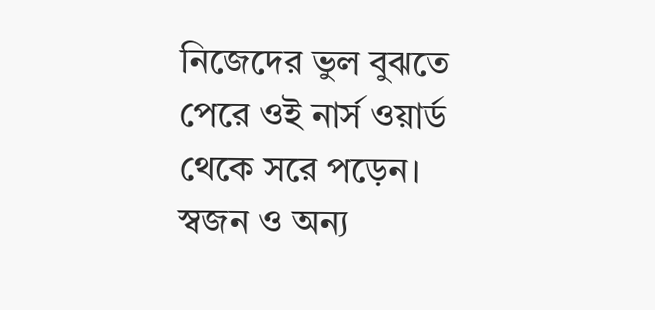নিজেদের ভুল বুঝতে পেরে ওই নার্স ওয়ার্ড থেকে সরে পড়েন। স্বজন ও অন্য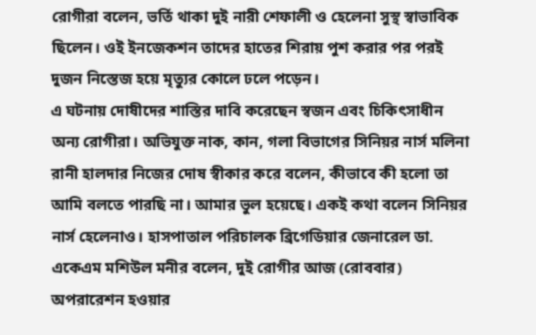রোগীরা বলেন, ভর্তি থাকা দুই নারী শেফালী ও হেলেনা সুস্থ স্বাভাবিক ছিলেন। ওই ইনজেকশন তাদের হাতের শিরায় পুশ করার পর পরই দুজন নিস্তেজ হয়ে মৃত্যুর কোলে ঢলে পড়েন।
এ ঘটনায় দোষীদের শাস্তির দাবি করেছেন স্বজন এবং চিকিৎসাধীন অন্য রোগীরা। অভিযুক্ত নাক, কান, গলা বিভাগের সিনিয়র নার্স মলিনা রানী হালদার নিজের দোষ স্বীকার করে বলেন, কীভাবে কী হলো তা আমি বলতে পারছি না। আমার ভুল হয়েছে। একই কথা বলেন সিনিয়র নার্স হেলেনাও। হাসপাতাল পরিচালক ব্রিগেডিয়ার জেনারেল ডা. একেএম মশিউল মনীর বলেন, দুই রোগীর আজ (রোববার) অপরারেশন হওয়ার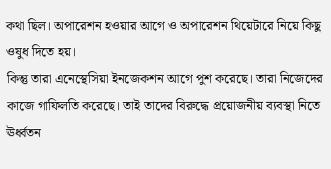কথা ছিল। অপারেশন হওয়ার আগে ও অপারেশন থিয়েটারে নিয়ে কিছু ওষুধ দিতে হয়।
কিন্তু তারা এনেস্থেসিয়া ইনজেকশন আগে পুশ করেছে। তারা নিজেদের কাজে গাফিলতি করেছে। তাই তাদের বিরুদ্ধে প্রয়োজনীয় ব্যবস্থা নিতে ঊর্ধ্বতন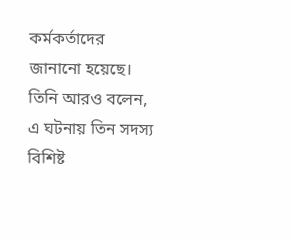কর্মকর্তাদের জানানো হয়েছে।
তিনি আরও বলেন, এ ঘটনায় তিন সদস্য বিশিষ্ট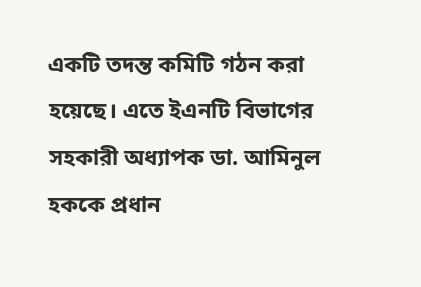একটি তদন্ত কমিটি গঠন করা হয়েছে। এতে ইএনটি বিভাগের সহকারী অধ্যাপক ডা. আমিনুল হককে প্রধান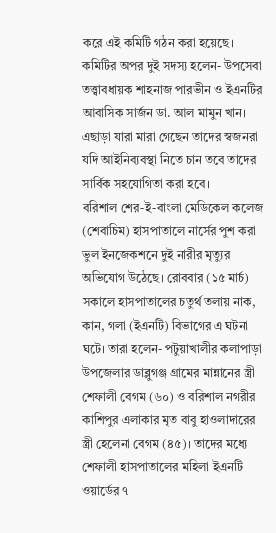করে এই কমিটি গঠন করা হয়েছে।
কমিটির অপর দুই সদস্য হলেন- উপসেবা তত্ত্বাবধায়ক শাহনাজ পারভীন ও ইএনটির আবাসিক সার্জন ডা. আল মামুন খান। এছাড়া যারা মারা গেছেন তাদের স্বজনরা যদি আইনিব্যবস্থা নিতে চান তবে তাদের সার্বিক সহযোগিতা করা হবে।
বরিশাল শের-ই-বাংলা মেডিকেল কলেজ (শেবাচিম) হাসপাতালে নার্সের পুশ করা ভুল ইনজেকশনে দুই নারীর মৃত্যুর অভিযোগ উঠেছে। রোববার (১৫ মার্চ) সকালে হাসপাতালের চতুর্থ তলায় নাক, কান, গলা (ইএনটি) বিভাগের এ ঘটনা ঘটে। তারা হলেন- পটুয়াখালীর কলাপাড়া উপজেলার ডাব্লুগঞ্জ গ্রামের মান্নানের স্ত্রী শেফালী বেগম (৬০) ও বরিশাল নগরীর কাশিপুর এলাকার মৃত বাবু হাওলাদারের স্ত্রী হেলেনা বেগম (৪৫)। তাদের মধ্যে শেফালী হাসপাতালের মহিলা ইএনটি ওয়ার্ডের ৭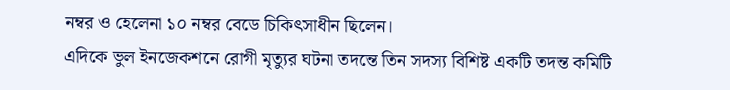নম্বর ও হেলেনা ১০ নম্বর বেডে চিকিৎসাধীন ছিলেন।
এদিকে ভুল ইনজেকশনে রোগী মৃত্যুর ঘটনা তদন্তে তিন সদস্য বিশিষ্ট একটি তদন্ত কমিটি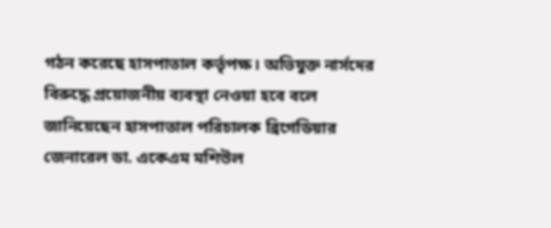গঠন করেছে হাসপাতাল কর্তৃপক্ষ। অভিযুক্ত নার্সদের বিরুদ্ধে প্রয়োজনীয় ব্যবস্থা নেওয়া হবে বলে জানিয়েছেন হাসপাতাল পরিচালক ব্রিগেডিয়ার জেনারেল ডা. একেএম মশিউল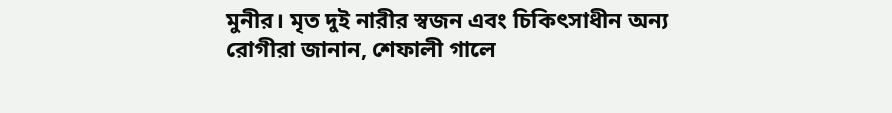মুনীর। মৃত দুই নারীর স্বজন এবং চিকিৎসাধীন অন্য রোগীরা জানান, শেফালী গালে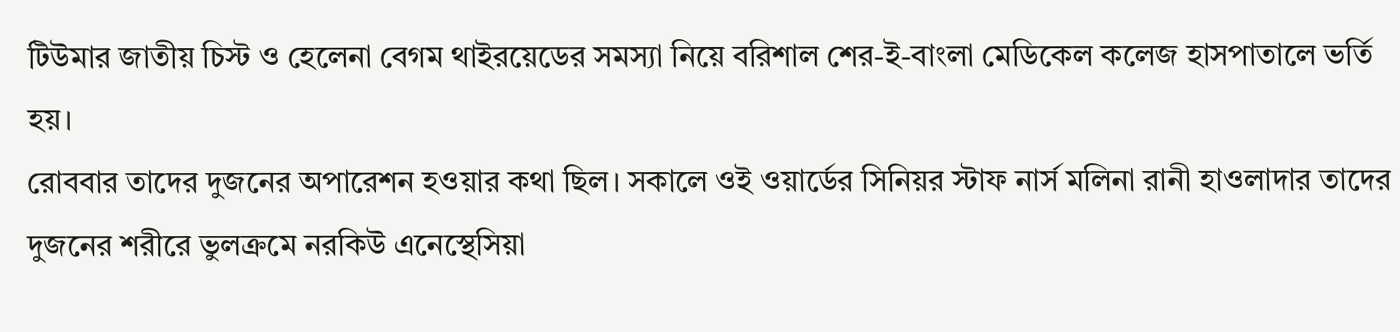টিউমার জাতীয় চিস্ট ও হেলেনা বেগম থাইরয়েডের সমস্যা নিয়ে বরিশাল শের-ই-বাংলা মেডিকেল কলেজ হাসপাতালে ভর্তি হয়।
রোববার তাদের দুজনের অপারেশন হওয়ার কথা ছিল। সকালে ওই ওয়ার্ডের সিনিয়র স্টাফ নার্স মলিনা রানী হাওলাদার তাদের দুজনের শরীরে ভুলক্রমে নরকিউ এনেস্থেসিয়া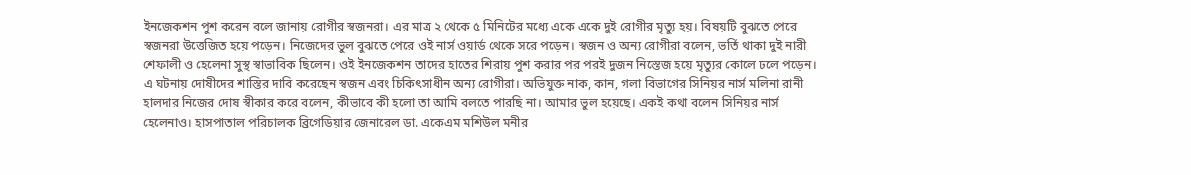ইনজেকশন পুশ করেন বলে জানায় রোগীর স্বজনরা। এর মাত্র ২ থেকে ৫ মিনিটের মধ্যে একে একে দুই রোগীর মৃত্যু হয়। বিষয়টি বুঝতে পেরে স্বজনরা উত্তেজিত হয়ে পড়েন। নিজেদের ভুল বুঝতে পেরে ওই নার্স ওয়ার্ড থেকে সরে পড়েন। স্বজন ও অন্য রোগীরা বলেন, ভর্তি থাকা দুই নারী শেফালী ও হেলেনা সুস্থ স্বাভাবিক ছিলেন। ওই ইনজেকশন তাদের হাতের শিরায় পুশ করার পর পরই দুজন নিস্তেজ হয়ে মৃত্যুর কোলে ঢলে পড়েন।
এ ঘটনায় দোষীদের শাস্তির দাবি করেছেন স্বজন এবং চিকিৎসাধীন অন্য রোগীরা। অভিযুক্ত নাক, কান, গলা বিভাগের সিনিয়র নার্স মলিনা রানী হালদার নিজের দোষ স্বীকার করে বলেন, কীভাবে কী হলো তা আমি বলতে পারছি না। আমার ভুল হয়েছে। একই কথা বলেন সিনিয়র নার্স হেলেনাও। হাসপাতাল পরিচালক ব্রিগেডিয়ার জেনারেল ডা. একেএম মশিউল মনীর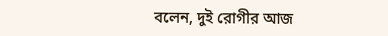বলেন, দুই রোগীর আজ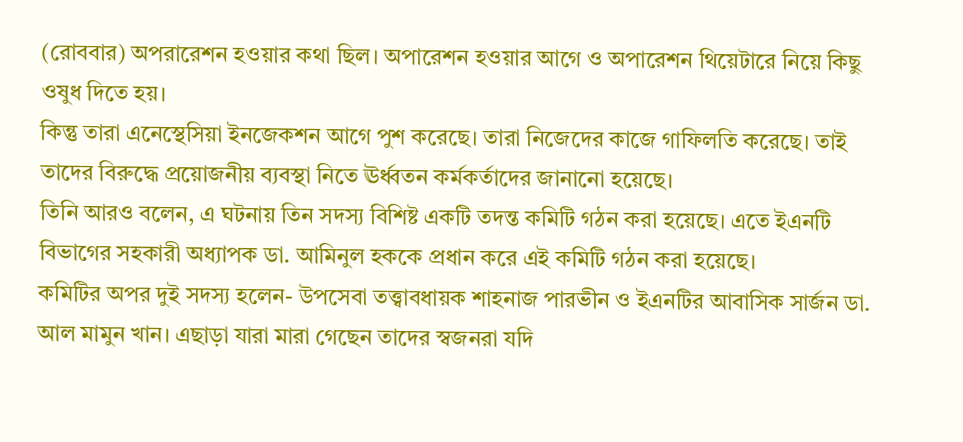(রোববার) অপরারেশন হওয়ার কথা ছিল। অপারেশন হওয়ার আগে ও অপারেশন থিয়েটারে নিয়ে কিছু ওষুধ দিতে হয়।
কিন্তু তারা এনেস্থেসিয়া ইনজেকশন আগে পুশ করেছে। তারা নিজেদের কাজে গাফিলতি করেছে। তাই তাদের বিরুদ্ধে প্রয়োজনীয় ব্যবস্থা নিতে ঊর্ধ্বতন কর্মকর্তাদের জানানো হয়েছে।
তিনি আরও বলেন, এ ঘটনায় তিন সদস্য বিশিষ্ট একটি তদন্ত কমিটি গঠন করা হয়েছে। এতে ইএনটি বিভাগের সহকারী অধ্যাপক ডা. আমিনুল হককে প্রধান করে এই কমিটি গঠন করা হয়েছে।
কমিটির অপর দুই সদস্য হলেন- উপসেবা তত্ত্বাবধায়ক শাহনাজ পারভীন ও ইএনটির আবাসিক সার্জন ডা. আল মামুন খান। এছাড়া যারা মারা গেছেন তাদের স্বজনরা যদি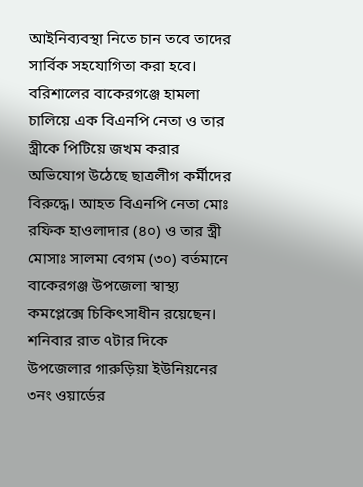আইনিব্যবস্থা নিতে চান তবে তাদের সার্বিক সহযোগিতা করা হবে।
বরিশালের বাকেরগঞ্জে হামলা চালিয়ে এক বিএনপি নেতা ও তার স্ত্রীকে পিটিয়ে জখম করার অভিযোগ উঠেছে ছাত্রলীগ কর্মীদের বিরুদ্ধে। আহত বিএনপি নেতা মোঃ রফিক হাওলাদার (৪০) ও তার স্ত্রী মোসাঃ সালমা বেগম (৩০) বর্তমানে বাকেরগঞ্জ উপজেলা স্বাস্থ্য কমপ্লেক্সে চিকিৎসাধীন রয়েছেন।
শনিবার রাত ৭টার দিকে উপজেলার গারুড়িয়া ইউনিয়নের ৩নং ওয়ার্ডের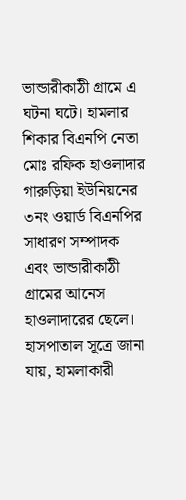ভান্ডারীকাঠী গ্রামে এ ঘটনা ঘটে। হামলার শিকার বিএনপি নেতা মোঃ রফিক হাওলাদার গারুড়িয়া ইউনিয়নের ৩নং ওয়ার্ড বিএনপির সাধারণ সম্পাদক এবং ভান্ডারীকাঠী গ্রামের আনেস হাওলাদারের ছেলে।
হাসপাতাল সূত্রে জানা যায়, হামলাকারী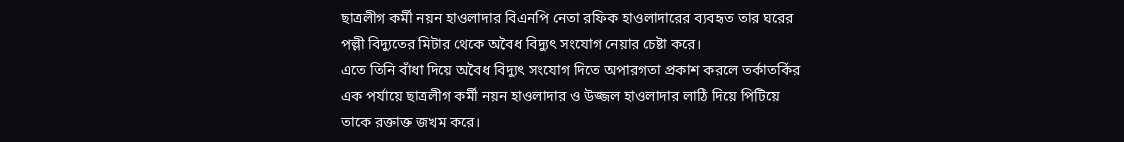ছাত্রলীগ কর্মী নয়ন হাওলাদার বিএনপি নেতা রফিক হাওলাদারের ব্যবহৃত তার ঘরের পল্লী বিদ্যুতের মিটার থেকে অবৈধ বিদ্যুৎ সংযোগ নেয়ার চেষ্টা করে।
এতে তিনি বাঁধা দিয়ে অবৈধ বিদ্যুৎ সংযোগ দিতে অপারগতা প্রকাশ করলে তর্কাতর্কির এক পর্যায়ে ছাত্রলীগ কর্মী নয়ন হাওলাদার ও উজ্জল হাওলাদার লাঠি দিয়ে পিটিয়ে তাকে রক্তাক্ত জখম করে।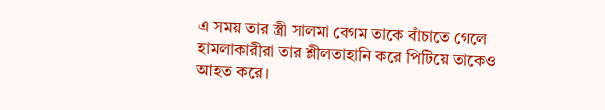এ সময় তার স্ত্রী সালমা বেগম তাকে বাঁচাতে গেলে হামলাকারীরা তার শ্লীলতাহানি করে পিটিয়ে তাকেও আহত করে।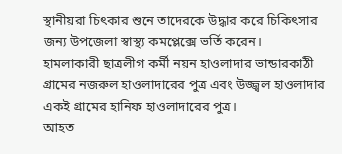স্থানীয়রা চিৎকার শুনে তাদেরকে উদ্ধার করে চিকিৎসার জন্য উপজেলা স্বাস্থ্য কমপ্লেক্সে ভর্তি করেন।
হামলাকারী ছাত্রলীগ কর্মী নয়ন হাওলাদার ভান্ডারকাঠী গ্রামের নজরুল হাওলাদারের পুত্র এবং উজ্জ্বল হাওলাদার একই গ্রামের হানিফ হাওলাদারের পুত্র।
আহত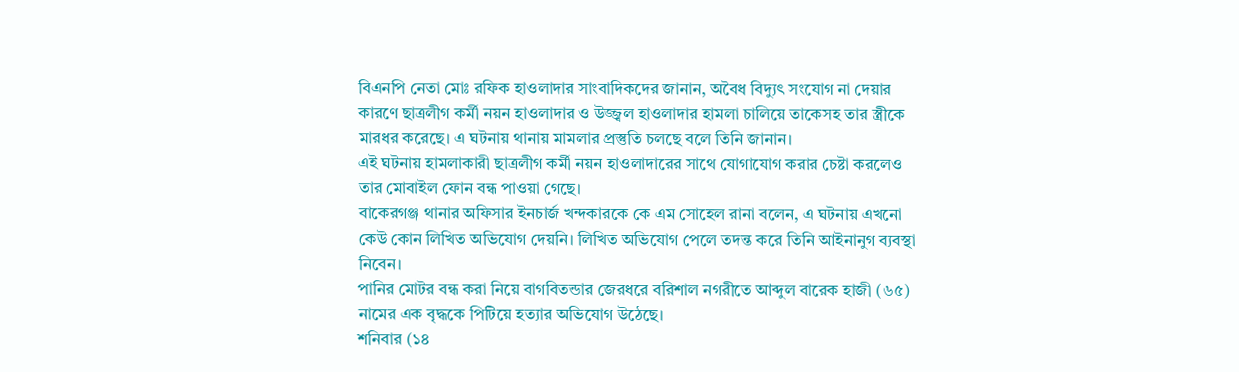বিএনপি নেতা মোঃ রফিক হাওলাদার সাংবাদিকদের জানান, অবৈধ বিদ্যুৎ সংযোগ না দেয়ার কারণে ছাত্রলীগ কর্মী নয়ন হাওলাদার ও উজ্জ্বল হাওলাদার হামলা চালিয়ে তাকেসহ তার স্ত্রীকে মারধর করেছে। এ ঘটনায় থানায় মামলার প্রস্তুতি চলছে বলে তিনি জানান।
এই ঘটনায় হামলাকারী ছাত্রলীগ কর্মী নয়ন হাওলাদারের সাথে যোগাযোগ করার চেষ্টা করলেও তার মোবাইল ফোন বন্ধ পাওয়া গেছে।
বাকেরগঞ্জ থানার অফিসার ইনচার্জ খন্দকারকে কে এম সোহেল রানা বলেন, এ ঘটনায় এখনো কেউ কোন লিখিত অভিযোগ দেয়নি। লিখিত অভিযোগ পেলে তদন্ত করে তিনি আইনানুগ ব্যবস্থা নিবেন।
পানির মোটর বন্ধ করা নিয়ে বাগবিতন্ডার জেরধরে বরিশাল নগরীতে আব্দুল বারেক হাজী (৬৫) নামের এক বৃদ্ধকে পিটিয়ে হত্যার অভিযোগ উঠেছে।
শনিবার (১৪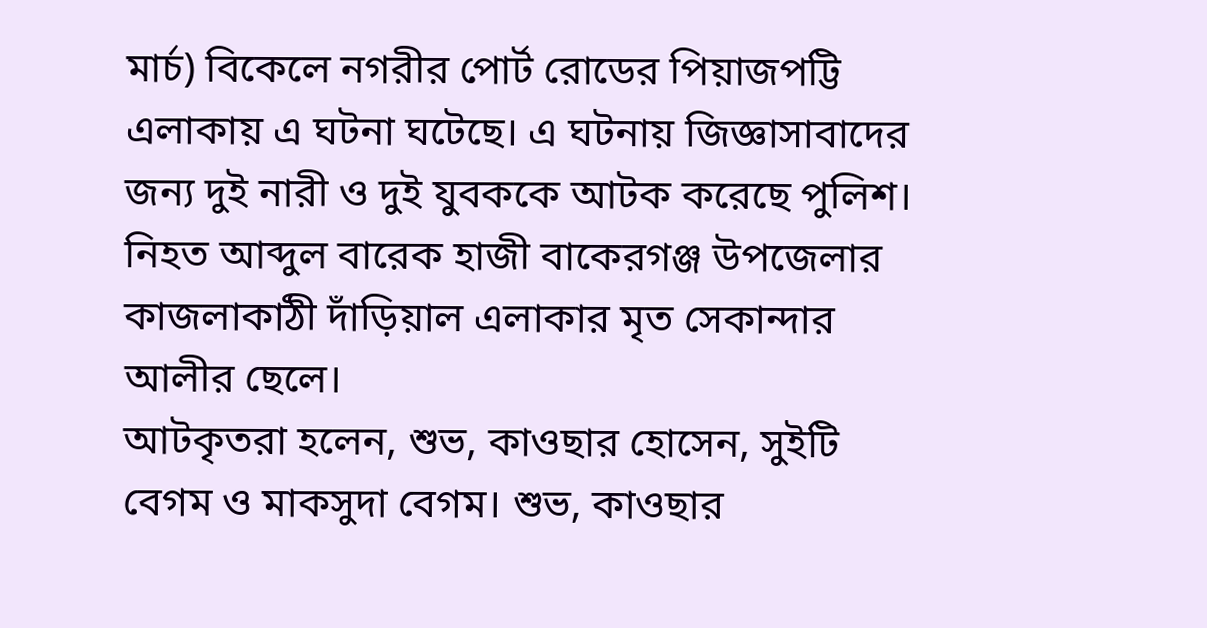মার্চ) বিকেলে নগরীর পোর্ট রোডের পিয়াজপট্টি এলাকায় এ ঘটনা ঘটেছে। এ ঘটনায় জিজ্ঞাসাবাদের জন্য দুই নারী ও দুই যুবককে আটক করেছে পুলিশ। নিহত আব্দুল বারেক হাজী বাকেরগঞ্জ উপজেলার কাজলাকাঠী দাঁড়িয়াল এলাকার মৃত সেকান্দার আলীর ছেলে।
আটকৃতরা হলেন, শুভ, কাওছার হোসেন, সুইটি বেগম ও মাকসুদা বেগম। শুভ, কাওছার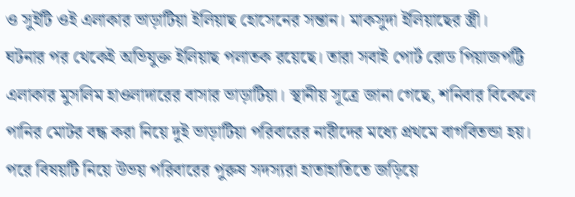ও সুইটি ওই এলাকার ভাড়াটিয়া ইলিয়াছ হোসেনের সন্তান। মাকসুদা ইলিয়াছের স্ত্রী।
ঘটনার পর থেকেই অভিযুক্ত ইলিয়াছ পলাতক রয়েছে। তারা সবাই পোর্ট রোড পিয়াজপট্টি এলাকার মুসলিম হাওলাদারের বাসার ভাড়াটিয়া। স্থানীয় সূত্রে জানা গেছে, শনিবার বিকেলে পানির মোটর বন্ধ করা নিয়ে দুই ভাড়াটিয়া পরিবারের নারীদের মধ্যে প্রথমে বাগবিতন্ডা হয়।
পরে বিষয়টি নিয়ে উভয় পরিবারের পুরুষ সদস্যরা হাতাহাতিতে জড়িয়ে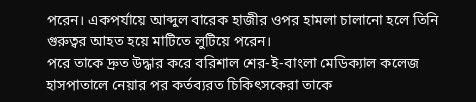পরেন। একপর্যায়ে আব্দুল বারেক হাজীর ওপর হামলা চালানো হলে তিনি গুরুত্বর আহত হয়ে মাটিতে লুটিয়ে পরেন।
পরে তাকে দ্রুত উদ্ধার করে বরিশাল শের-ই-বাংলা মেডিক্যাল কলেজ হাসপাতালে নেয়ার পর কর্তব্যরত চিকিৎসকেরা তাকে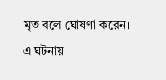মৃত বলে ঘোষণা করেন।
এ ঘটনায়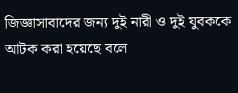জিজ্ঞাসাবাদের জন্য দুই নারী ও দুই যুবককে আটক করা হয়েছে বলে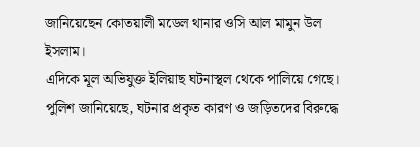জানিয়েছেন কোতয়ালী মডেল থানার ওসি আল মামুন উল ইসলাম।
এদিকে মূল অভিযুক্ত ইলিয়াছ ঘটনাস্থল থেকে পালিয়ে গেছে। পুলিশ জানিয়েছে, ঘটনার প্রকৃত কারণ ও জড়িতদের বিরুদ্ধে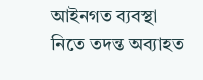আইনগত ব্যবস্থা নিতে তদন্ত অব্যাহত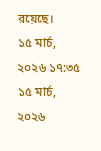রয়েছে।
১৫ মার্চ, ২০২৬ ১৭:৩৫
১৫ মার্চ, ২০২৬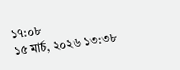১৭:০৮
১৫ মার্চ, ২০২৬ ১৩:৩৮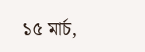১৫ মার্চ,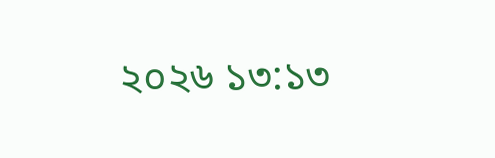২০২৬ ১৩:১৩